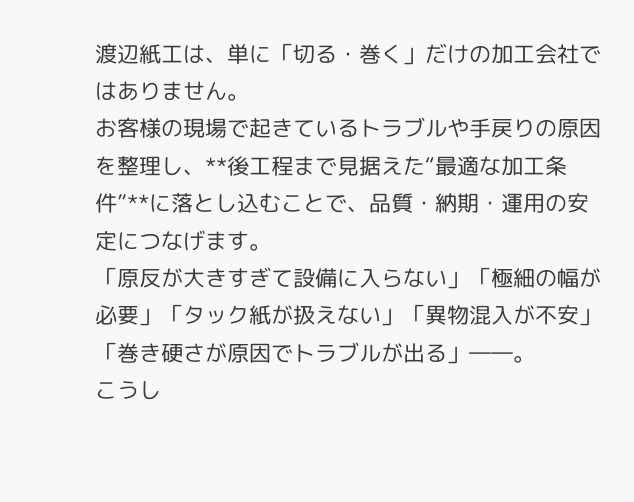渡辺紙工は、単に「切る・巻く」だけの加工会社ではありません。
お客様の現場で起きているトラブルや手戻りの原因を整理し、**後工程まで見据えた“最適な加工条件”**に落とし込むことで、品質・納期・運用の安定につなげます。
「原反が大きすぎて設備に入らない」「極細の幅が必要」「タック紙が扱えない」「異物混入が不安」「巻き硬さが原因でトラブルが出る」――。
こうし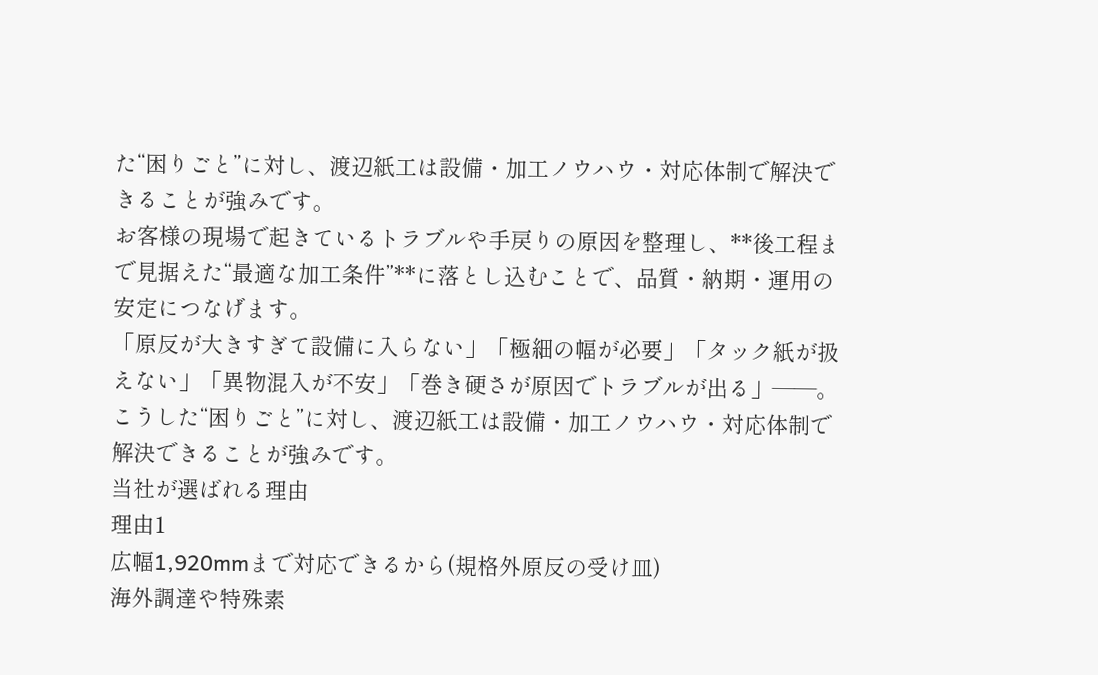た“困りごと”に対し、渡辺紙工は設備・加工ノウハウ・対応体制で解決できることが強みです。
お客様の現場で起きているトラブルや手戻りの原因を整理し、**後工程まで見据えた“最適な加工条件”**に落とし込むことで、品質・納期・運用の安定につなげます。
「原反が大きすぎて設備に入らない」「極細の幅が必要」「タック紙が扱えない」「異物混入が不安」「巻き硬さが原因でトラブルが出る」――。
こうした“困りごと”に対し、渡辺紙工は設備・加工ノウハウ・対応体制で解決できることが強みです。
当社が選ばれる理由
理由1
広幅1,920mmまで対応できるから(規格外原反の受け皿)
海外調達や特殊素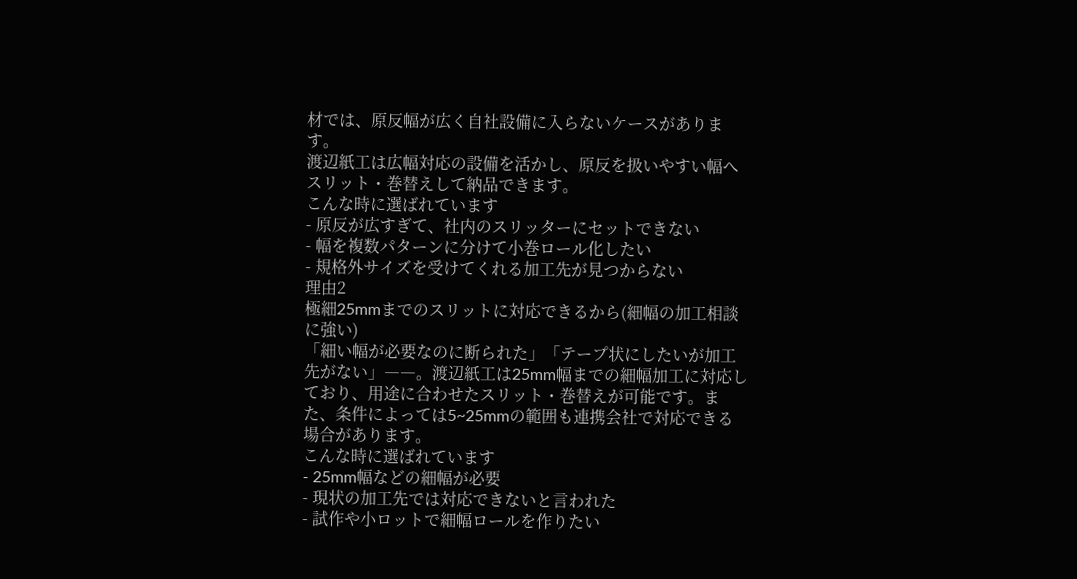材では、原反幅が広く自社設備に入らないケースがあります。
渡辺紙工は広幅対応の設備を活かし、原反を扱いやすい幅へスリット・巻替えして納品できます。
こんな時に選ばれています
- 原反が広すぎて、社内のスリッターにセットできない
- 幅を複数パターンに分けて小巻ロール化したい
- 規格外サイズを受けてくれる加工先が見つからない
理由2
極細25mmまでのスリットに対応できるから(細幅の加工相談に強い)
「細い幅が必要なのに断られた」「テープ状にしたいが加工先がない」――。渡辺紙工は25mm幅までの細幅加工に対応しており、用途に合わせたスリット・巻替えが可能です。また、条件によっては5~25mmの範囲も連携会社で対応できる場合があります。
こんな時に選ばれています
- 25mm幅などの細幅が必要
- 現状の加工先では対応できないと言われた
- 試作や小ロットで細幅ロールを作りたい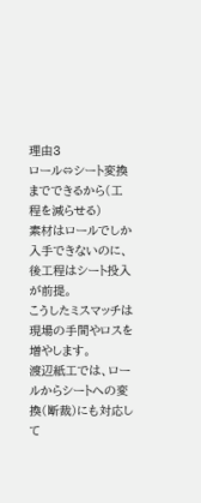理由3
ロール⇔シート変換までできるから(工程を減らせる)
素材はロールでしか入手できないのに、後工程はシート投入が前提。
こうしたミスマッチは現場の手間やロスを増やします。
渡辺紙工では、ロールからシートへの変換(断裁)にも対応して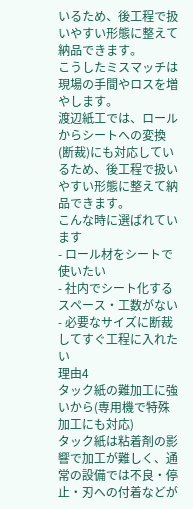いるため、後工程で扱いやすい形態に整えて納品できます。
こうしたミスマッチは現場の手間やロスを増やします。
渡辺紙工では、ロールからシートへの変換(断裁)にも対応しているため、後工程で扱いやすい形態に整えて納品できます。
こんな時に選ばれています
- ロール材をシートで使いたい
- 社内でシート化するスペース・工数がない
- 必要なサイズに断裁してすぐ工程に入れたい
理由4
タック紙の難加工に強いから(専用機で特殊加工にも対応)
タック紙は粘着剤の影響で加工が難しく、通常の設備では不良・停止・刃への付着などが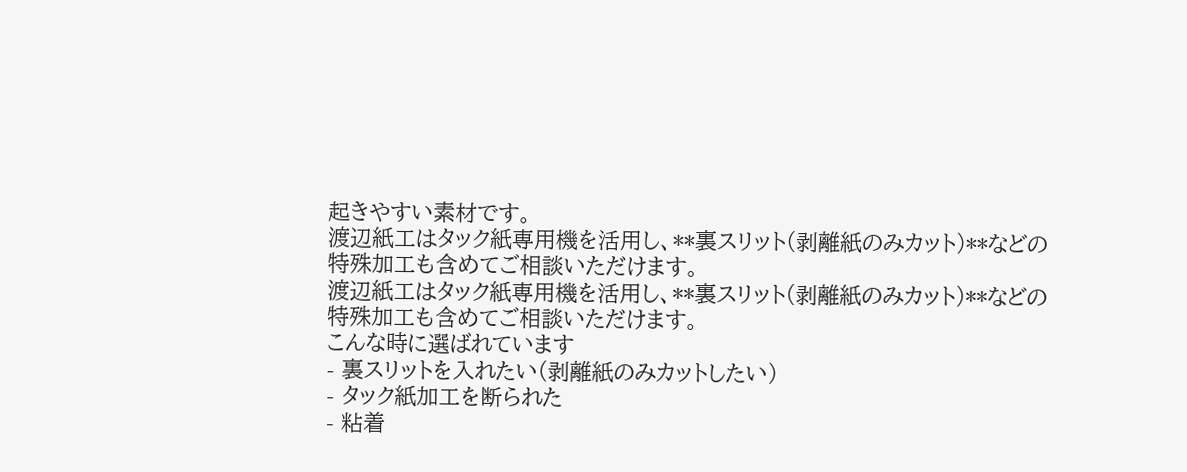起きやすい素材です。
渡辺紙工はタック紙専用機を活用し、**裏スリット(剥離紙のみカット)**などの特殊加工も含めてご相談いただけます。
渡辺紙工はタック紙専用機を活用し、**裏スリット(剥離紙のみカット)**などの特殊加工も含めてご相談いただけます。
こんな時に選ばれています
- 裏スリットを入れたい(剥離紙のみカットしたい)
- タック紙加工を断られた
- 粘着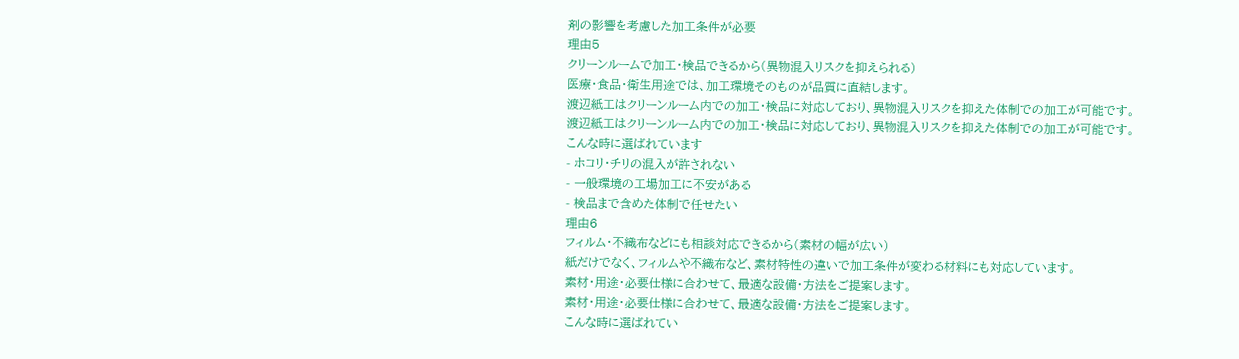剤の影響を考慮した加工条件が必要
理由5
クリーンルームで加工・検品できるから(異物混入リスクを抑えられる)
医療・食品・衛生用途では、加工環境そのものが品質に直結します。
渡辺紙工はクリーンルーム内での加工・検品に対応しており、異物混入リスクを抑えた体制での加工が可能です。
渡辺紙工はクリーンルーム内での加工・検品に対応しており、異物混入リスクを抑えた体制での加工が可能です。
こんな時に選ばれています
- ホコリ・チリの混入が許されない
- 一般環境の工場加工に不安がある
- 検品まで含めた体制で任せたい
理由6
フィルム・不織布などにも相談対応できるから(素材の幅が広い)
紙だけでなく、フィルムや不織布など、素材特性の違いで加工条件が変わる材料にも対応しています。
素材・用途・必要仕様に合わせて、最適な設備・方法をご提案します。
素材・用途・必要仕様に合わせて、最適な設備・方法をご提案します。
こんな時に選ばれてい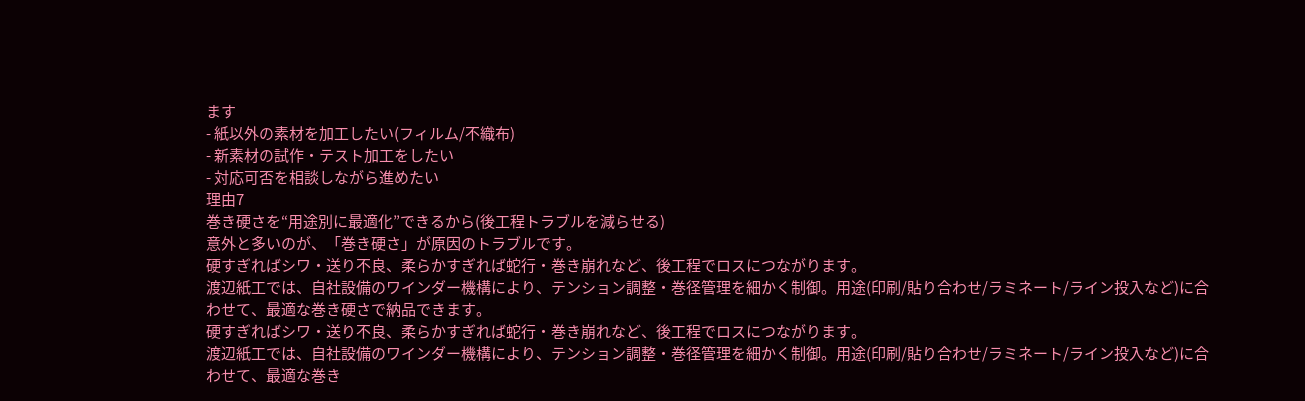ます
- 紙以外の素材を加工したい(フィルム/不織布)
- 新素材の試作・テスト加工をしたい
- 対応可否を相談しながら進めたい
理由7
巻き硬さを“用途別に最適化”できるから(後工程トラブルを減らせる)
意外と多いのが、「巻き硬さ」が原因のトラブルです。
硬すぎればシワ・送り不良、柔らかすぎれば蛇行・巻き崩れなど、後工程でロスにつながります。
渡辺紙工では、自社設備のワインダー機構により、テンション調整・巻径管理を細かく制御。用途(印刷/貼り合わせ/ラミネート/ライン投入など)に合わせて、最適な巻き硬さで納品できます。
硬すぎればシワ・送り不良、柔らかすぎれば蛇行・巻き崩れなど、後工程でロスにつながります。
渡辺紙工では、自社設備のワインダー機構により、テンション調整・巻径管理を細かく制御。用途(印刷/貼り合わせ/ラミネート/ライン投入など)に合わせて、最適な巻き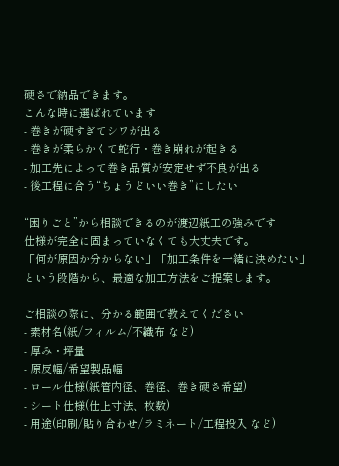硬さで納品できます。
こんな時に選ばれています
- 巻きが硬すぎてシワが出る
- 巻きが柔らかくて蛇行・巻き崩れが起きる
- 加工先によって巻き品質が安定せず不良が出る
- 後工程に合う“ちょうどいい巻き”にしたい

“困りごと”から相談できるのが渡辺紙工の強みです
仕様が完全に固まっていなくても大丈夫です。
「何が原因か分からない」「加工条件を一緒に決めたい」という段階から、最適な加工方法をご提案します。

ご相談の際に、分かる範囲で教えてください
- 素材名(紙/フィルム/不織布 など)
- 厚み・坪量
- 原反幅/希望製品幅
- ロール仕様(紙管内径、巻径、巻き硬さ希望)
- シート仕様(仕上寸法、枚数)
- 用途(印刷/貼り合わせ/ラミネート/工程投入 など)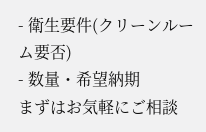- 衛生要件(クリーンルーム要否)
- 数量・希望納期
まずはお気軽にご相談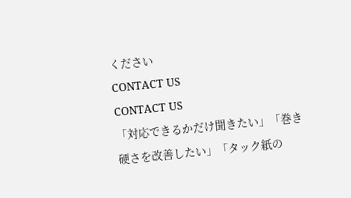ください
CONTACT US
CONTACT US
「対応できるかだけ聞きたい」「巻き硬さを改善したい」「タック紙の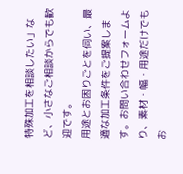特殊加工を相談したい」など、小さなご相談からでも歓迎です。
用途とお困りごとを伺い、最適な加工条件をご提案します。お問い合わせフォームより、素材・幅・用途だけでもお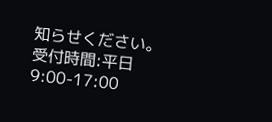知らせください。
受付時間:平日 9:00-17:00